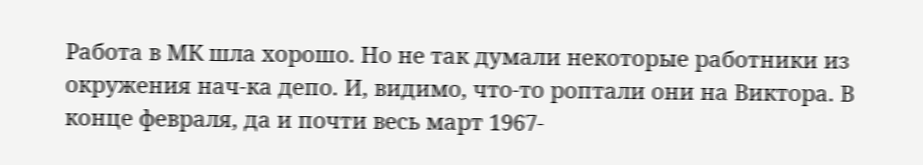Работа в МК шла хорошо. Но не так думали некоторые работники из окружения нач-ка депо. И, видимо, что-то роптали они на Виктора. В конце февраля, да и почти весь март 1967-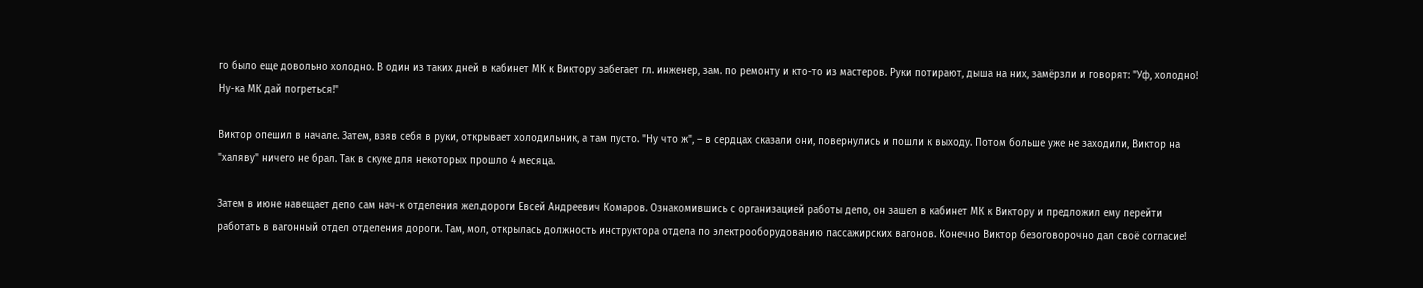го было еще довольно холодно. В один из таких дней в кабинет МК к Виктору забегает гл. инженер, зам. по ремонту и кто-то из мастеров. Руки потирают, дыша на них, замёрзли и говорят: "Уф, холодно! Ну-ка МК дай погреться!"

Виктор опешил в начале. Затем, взяв себя в руки, открывает холодильник, а там пусто. "Ну что ж", – в сердцах сказали они, повернулись и пошли к выходу. Потом больше уже не заходили, Виктор на "халяву" ничего не брал. Так в скуке для некоторых прошло 4 месяца.

Затем в июне навещает депо сам нач-к отделения жел.дороги Евсей Андреевич Комаров. Ознакомившись с организацией работы депо, он зашел в кабинет МК к Виктору и предложил ему перейти работать в вагонный отдел отделения дороги. Там, мол, открылась должность инструктора отдела по электрооборудованию пассажирских вагонов. Конечно Виктор безоговорочно дал своё согласие!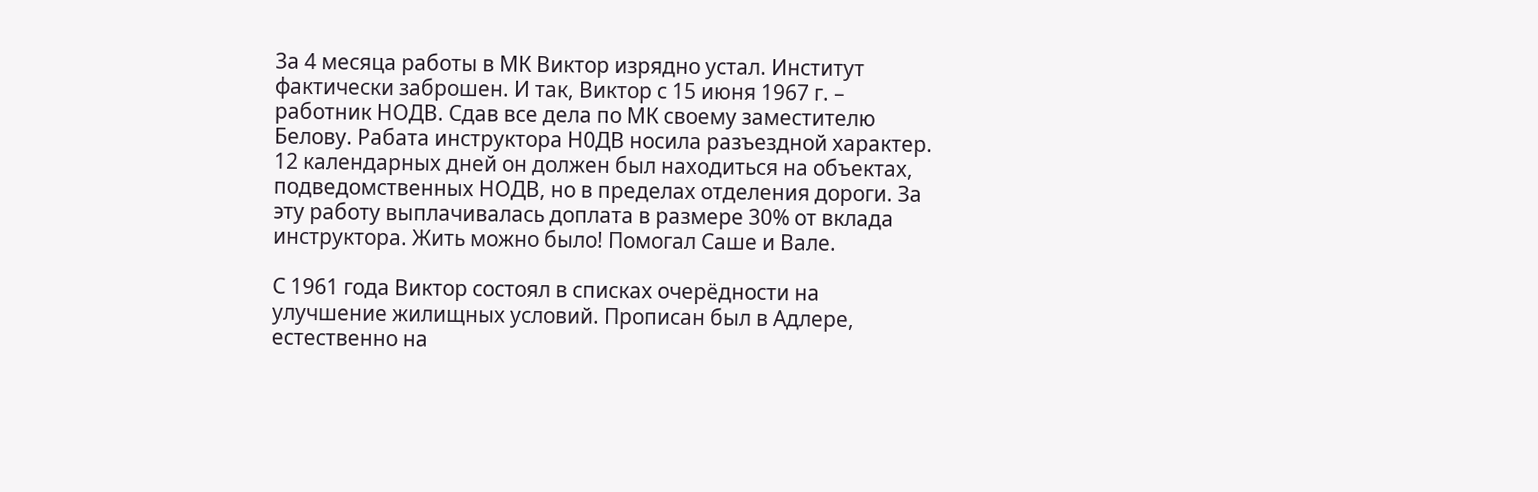3а 4 месяца работы в МК Виктор изрядно устал. Институт фактически заброшен. И так, Виктор с 15 июня 1967 г. – работник НОДВ. Сдав все дела по МК своему заместителю Белову. Рабата инструктора Н0ДВ носила разъездной характер. 12 календарных дней он должен был находиться на объектах, подведомственных НОДВ, но в пределах отделения дороги. За эту работу выплачивалась доплата в размере 30% от вклада инструктора. Жить можно было! Помогал Саше и Вале.

С 1961 года Виктор состоял в списках очерёдности на улучшение жилищных условий. Прописан был в Адлере, естественно на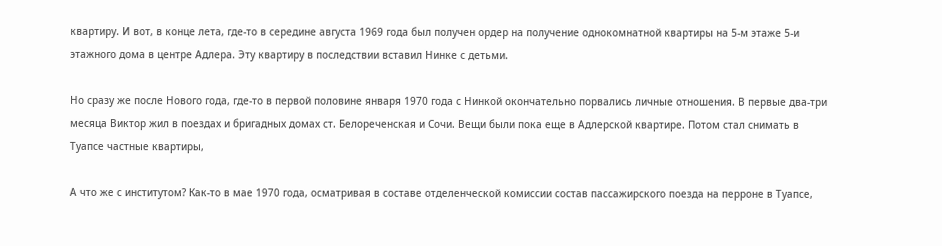квартиру. И вот, в конце лета, где-то в середине августа 1969 года был получен ордер на получение однокомнатной квартиры на 5-м этаже 5-и этажного дома в центре Адлера. Эту квартиру в последствии вставил Нинке с детьми.

Но сразу же после Нового года, где-то в первой половине января 1970 года с Нинкой окончательно порвались личные отношения. В первые два-три месяца Виктор жил в поездах и бригадных домах ст. Белореченская и Сочи. Вещи были пока еще в Адлерской квартире. Потом стал снимать в Туапсе частные квартиры,

А что же с институтом? Как-то в мае 1970 года, осматривая в составе отделенческой комиссии состав пассажирского поезда на перроне в Туапсе,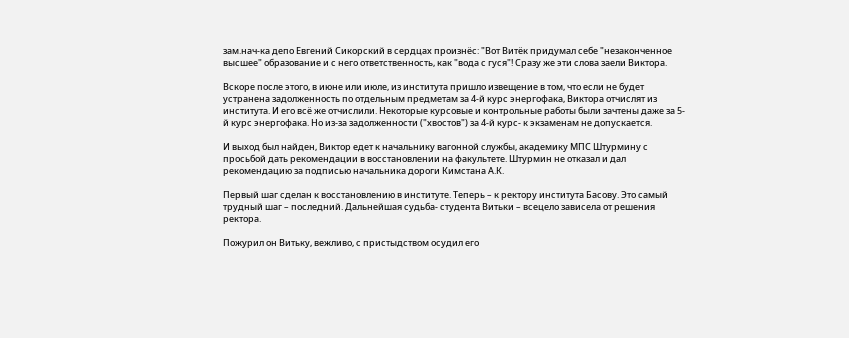зам.нач-ка депо Евгений Сикорский в сердцах произнёс: "Вот Витёк придумал себе "незаконченное высшее" образование и с него ответственность, как "вода с гуся"! Сразу же эти слова заели Виктора.

Вскоре после этого, в июне или июле, из института пришло извещение в том, что если не будет устранена задолженность по отдельным предметам за 4-й курс энергофака, Виктора отчислят из института. И его всё жe отчислили. Некоторые курсовые и контрольные работы были зачтены даже за 5-й курс энергофака. Но из-за задолженности ("хвостов") за 4-й курс- к экзаменам не допускается.

И выход был найден, Виктор едет к начальнику вагонной службы, академику МПС Штурмину с просьбой дать рекомендации в восстановлении на факультете. Штурмин не отказал и дал рекомендацию за подписью начальника дороги Кимстана А.К.

Первый шаг сделан к восстановлению в институте. Теперь – к ректору института Басову. Это самый трудный шаг – последний. Дальнейшая судьба- студента Витьки – всецело зависела от решения ректора.

Пожурил он Витьку, вежливо, с пристыдством осудил его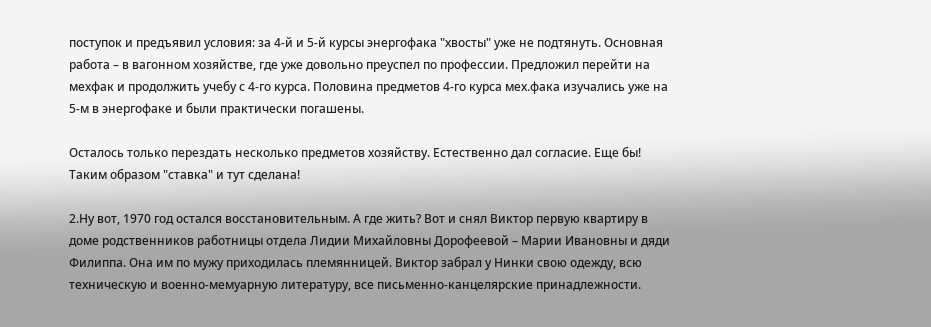поступок и предъявил условия: за 4-й и 5-й курсы энергофака "хвосты" уже не подтянуть. Основная работа – в вагонном хозяйстве, где уже довольно преуспел по профессии. Предложил перейти на мехфак и продолжить учебу с 4-го курса. Половина предметов 4-го курса мех.фака изучались уже на 5-м в энергофаке и были практически погашены.

Осталось только перездать несколько предметов хозяйству. Естественно дал согласие. Еще бы! Таким образом "ставка" и тут сделана!

2.Ну вот, 1970 год остался восстановительным. А где жить? Вот и снял Виктор первую квартиру в доме родственников работницы отдела Лидии Михайловны Дорофеевой – Марии Ивановны и дяди Филиппa. Она им по мужу приходилась племянницей. Виктор забрал у Нинки свою одежду, всю техническую и военно-мемуарную литературу, все письменно-канцелярские принадлежности.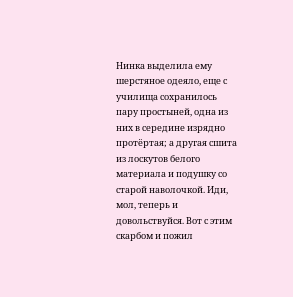Нинка выделила ему шерстяное одеяло, еще с училища сохранилось пару простыней, одна из них в середине изрядно протёртая; а другая сшита из лоскутов белого материала и подушку со старой наволочкой. Иди, мол, теперь и довольствуйся. Вот с этим скарбом и пожил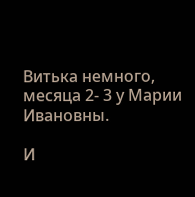Витька немного, месяца 2- 3 у Марии Ивановны.

И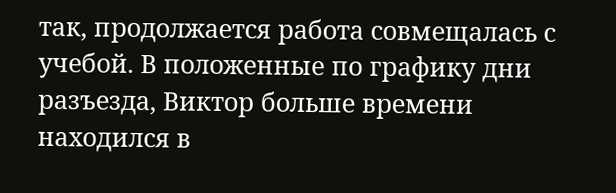так, продолжается работа совмещалась с учебой. В положенные по графику дни разъезда, Виктор больше времени находился в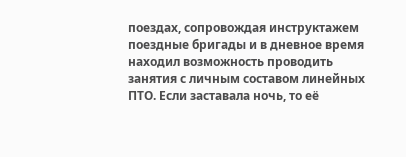поездах, сопровождая инструктажем поездные бригады и в дневное время находил возможность проводить занятия с личным составом линейных ПТО. Если заставала ночь, то её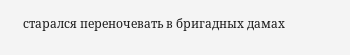старался переночевать в бригадных дамах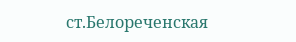ст.Белореченская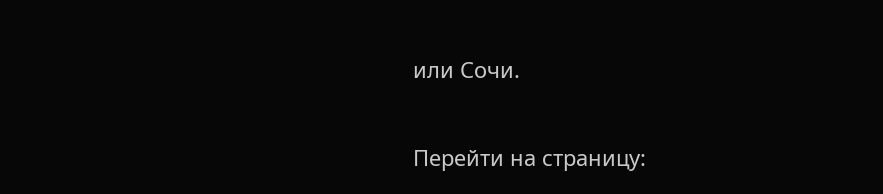или Сочи.

Перейти на страницу: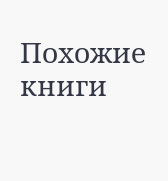Похожие книги